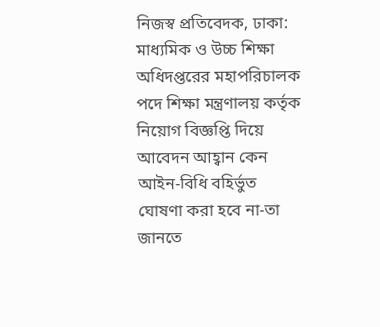নিজস্ব প্রতিবেদক, ঢাকা: মাধ্যমিক ও উচ্চ শিক্ষা অধিদপ্তরের মহাপরিচালক পদে শিক্ষা মন্ত্রণালয় কর্তৃক নিয়োগ বিজ্ঞপ্তি দিয়ে আবেদন আহ্বান কেন আইন-বিধি বহির্ভুত ঘোষণা করা হবে না-তা জানতে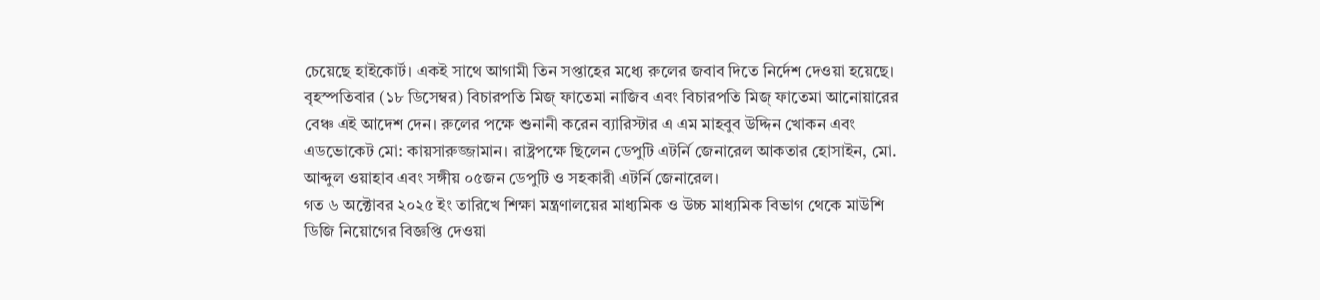চেয়েছে হাইকোর্ট। একই সাথে আগামী তিন সপ্তাহের মধ্যে রুলের জবাব দিতে নির্দেশ দেওয়া হয়েছে।
বৃহস্পতিবার (১৮ ডিসেম্বর) বিচারপতি মিজ্ ফাতেমা নাজিব এবং বিচারপতি মিজ্ ফাতেমা আনোয়ারের বেঞ্চ এই আদেশ দেন। রুলের পক্ষে শুনানী করেন ব্যারিস্টার এ এম মাহবুব উদ্দিন খোকন এবং এডভোকেট মো: কায়সারুজ্জামান। রাষ্ট্রপক্ষে ছিলেন ডেপুটি এটর্নি জেনারেল আকতার হোসাইন, মো. আব্দুল ওয়াহাব এবং সঙ্গীয় ০৫জন ডেপুটি ও সহকারী এটর্নি জেনারেল।
গত ৬ অক্টোবর ২০২৫ ইং তারিখে শিক্ষা মন্ত্রণালয়ের মাধ্যমিক ও উচ্চ মাধ্যমিক বিভাগ থেকে মাউশি ডিজি নিয়োগের বিজ্ঞপ্তি দেওয়া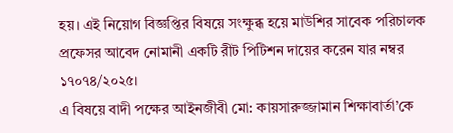হয়। এই নিয়োগ বিজ্ঞপ্তির বিষয়ে সংক্ষুব্ধ হয়ে মাউশির সাবেক পরিচালক প্রফেসর আবেদ নোমানী একটি রীট পিটিশন দায়ের করেন যার নম্বর ১৭০৭৪/২০২৫।
এ বিষয়ে বাদী পক্ষের আইনজীবী মো: কায়সারুজ্জামান শিক্ষাবার্তা’কে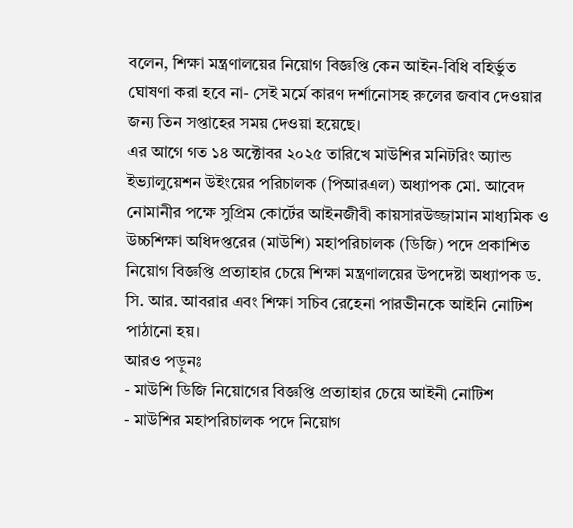বলেন, শিক্ষা মন্ত্রণালয়ের নিয়োগ বিজ্ঞপ্তি কেন আইন-বিধি বহির্ভুত ঘোষণা করা হবে না- সেই মর্মে কারণ দর্শানোসহ রুলের জবাব দেওয়ার জন্য তিন সপ্তাহের সময় দেওয়া হয়েছে।
এর আগে গত ১৪ অক্টোবর ২০২৫ তারিখে মাউশির মনিটরিং অ্যান্ড ইভ্যালুয়েশন উইংয়ের পরিচালক (পিআরএল) অধ্যাপক মো. আবেদ নোমানীর পক্ষে সুপ্রিম কোর্টের আইনজীবী কায়সারউজ্জামান মাধ্যমিক ও উচ্চশিক্ষা অধিদপ্তরের (মাউশি) মহাপরিচালক (ডিজি) পদে প্রকাশিত নিয়োগ বিজ্ঞপ্তি প্রত্যাহার চেয়ে শিক্ষা মন্ত্রণালয়ের উপদেষ্টা অধ্যাপক ড. সি. আর. আবরার এবং শিক্ষা সচিব রেহেনা পারভীনকে আইনি নোটিশ পাঠানো হয়।
আরও পড়ুনঃ
- মাউশি ডিজি নিয়োগের বিজ্ঞপ্তি প্রত্যাহার চেয়ে আইনী নোটিশ
- মাউশির মহাপরিচালক পদে নিয়োগ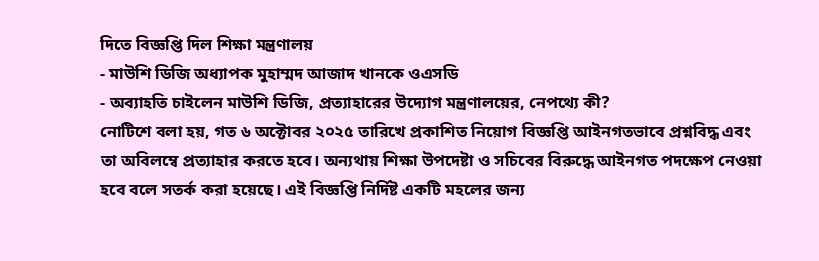দিতে বিজ্ঞপ্তি দিল শিক্ষা মন্ত্রণালয়
- মাউশি ডিজি অধ্যাপক মুহাম্মদ আজাদ খানকে ওএসডি
- অব্যাহতি চাইলেন মাউশি ডিজি, প্রত্যাহারের উদ্যোগ মন্ত্রণালয়ের, নেপথ্যে কী?
নোটিশে বলা হয়, গত ৬ অক্টোবর ২০২৫ তারিখে প্রকাশিত নিয়োগ বিজ্ঞপ্তি আইনগতভাবে প্রশ্নবিদ্ধ এবং তা অবিলম্বে প্রত্যাহার করতে হবে। অন্যথায় শিক্ষা উপদেষ্টা ও সচিবের বিরুদ্ধে আইনগত পদক্ষেপ নেওয়া হবে বলে সতর্ক করা হয়েছে। এই বিজ্ঞপ্তি নির্দিষ্ট একটি মহলের জন্য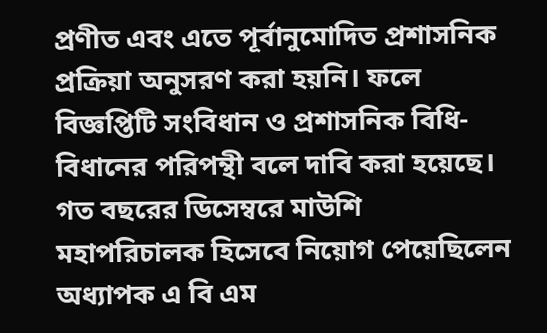প্রণীত এবং এতে পূর্বানুমোদিত প্রশাসনিক প্রক্রিয়া অনুসরণ করা হয়নি। ফলে বিজ্ঞপ্তিটি সংবিধান ও প্রশাসনিক বিধি-বিধানের পরিপন্থী বলে দাবি করা হয়েছে।
গত বছরের ডিসেম্বরে মাউশি মহাপরিচালক হিসেবে নিয়োগ পেয়েছিলেন অধ্যাপক এ বি এম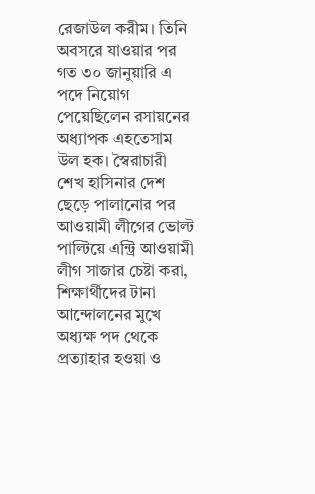রেজাউল করীম। তিনি অবসরে যাওয়ার পর গত ৩০ জানুয়ারি এ পদে নিয়োগ পেয়েছিলেন রসায়নের অধ্যাপক এহতেসাম উল হক। স্বৈরাচারী শেখ হাসিনার দেশ ছেড়ে পালানোর পর আওয়ামী লীগের ভোল্ট পাল্টিয়ে এন্ট্রি আওয়ামী লীগ সাজার চেষ্টা করা, শিক্ষার্থীদের টানা আন্দোলনের মুখে অধ্যক্ষ পদ থেকে প্রত্যাহার হওয়া ও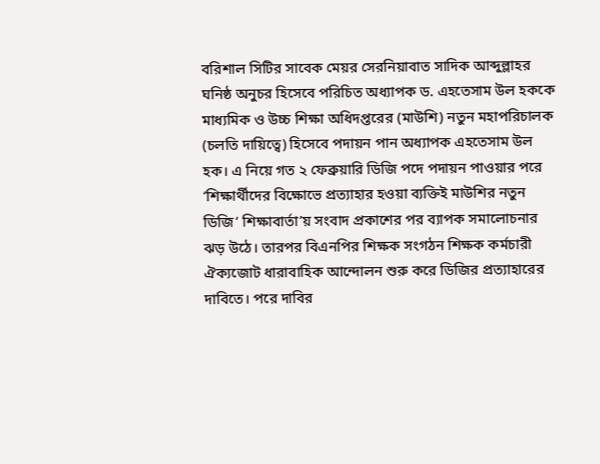বরিশাল সিটির সাবেক মেয়র সেরনিয়াবাত সাদিক আব্দুল্লাহর ঘনিষ্ঠ অনুচর হিসেবে পরিচিত অধ্যাপক ড. এহতেসাম উল হককে মাধ্যমিক ও উচ্চ শিক্ষা অধিদপ্তরের (মাউশি) নতুন মহাপরিচালক (চলতি দায়িত্বে) হিসেবে পদায়ন পান অধ্যাপক এহতেসাম উল হক। এ নিয়ে গত ২ ফেব্রুয়ারি ডিজি পদে পদায়ন পাওয়ার পরে ‘শিক্ষার্থীদের বিক্ষোভে প্রত্যাহার হওয়া ব্যক্তিই মাউশির নতুন ডিজি‘ শিক্ষাবার্তা’য় সংবাদ প্রকাশের পর ব্যাপক সমালোচনার ঝড় উঠে। তারপর বিএনপির শিক্ষক সংগঠন শিক্ষক কর্মচারী ঐক্যজোট ধারাবাহিক আন্দোলন শুরু করে ডিজির প্রত্যাহারের দাবিতে। পরে দাবির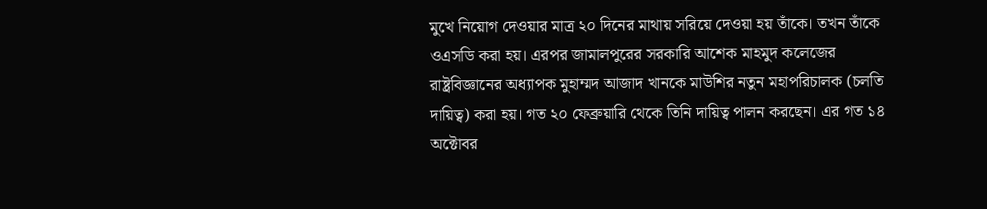মুখে নিয়োগ দেওয়ার মাত্র ২০ দিনের মাথায় সরিয়ে দেওয়া হয় তাঁকে। তখন তাঁকে ওএসডি করা হয়। এরপর জামালপুরের সরকারি আশেক মাহমুদ কলেজের রাষ্ট্রবিজ্ঞানের অধ্যাপক মুহাম্মদ আজাদ খানকে মাউশির নতুন মহাপরিচালক (চলতি দায়িত্ব) করা হয়। গত ২০ ফেব্রুয়ারি থেকে তিনি দায়িত্ব পালন করছেন। এর গত ১৪ অক্টোবর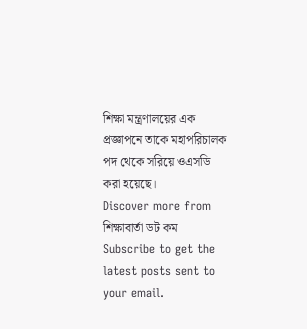শিক্ষা মন্ত্রণালয়ের এক প্রজ্ঞাপনে তাকে মহাপরিচালক পদ থেকে সরিয়ে ওএসডি করা হয়েছে।
Discover more from শিক্ষাবার্তা ডট কম
Subscribe to get the latest posts sent to your email.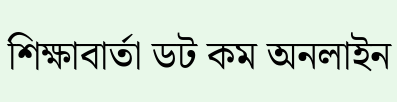শিক্ষাবার্তা ডট কম অনলাইন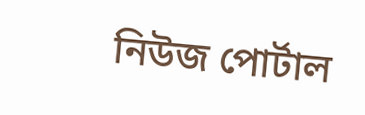নিউজ পোর্টাল